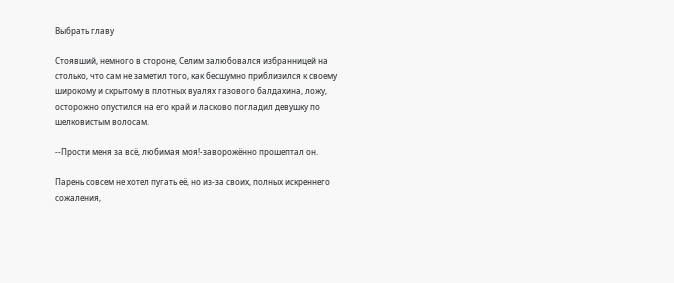Выбрать главу

Стоявший, немного в стороне, Селим залюбовался избранницей на столько, что сам не заметил того, как бесшумно приблизился к своему широкому и скрытому в плотных вуалях газового балдахина, ложу, осторожно опустился на его край и ласково погладил девушку по шелковистым волосам.

--Прости меня за всё, любимая моя!-заворожённо прошептал он.

Парень совсем не хотел пугать её, но из-за своих, полных искреннего сожаления,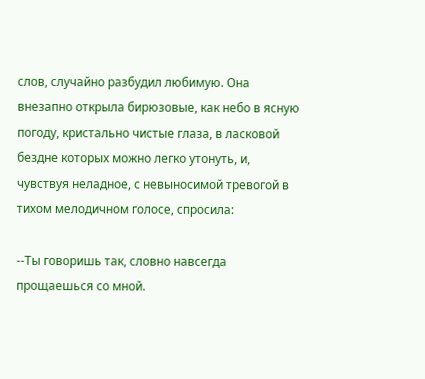слов, случайно разбудил любимую. Она внезапно открыла бирюзовые, как небо в ясную погоду, кристально чистые глаза, в ласковой бездне которых можно легко утонуть, и, чувствуя неладное, с невыносимой тревогой в тихом мелодичном голосе, спросила:

--Ты говоришь так, словно навсегда прощаешься со мной.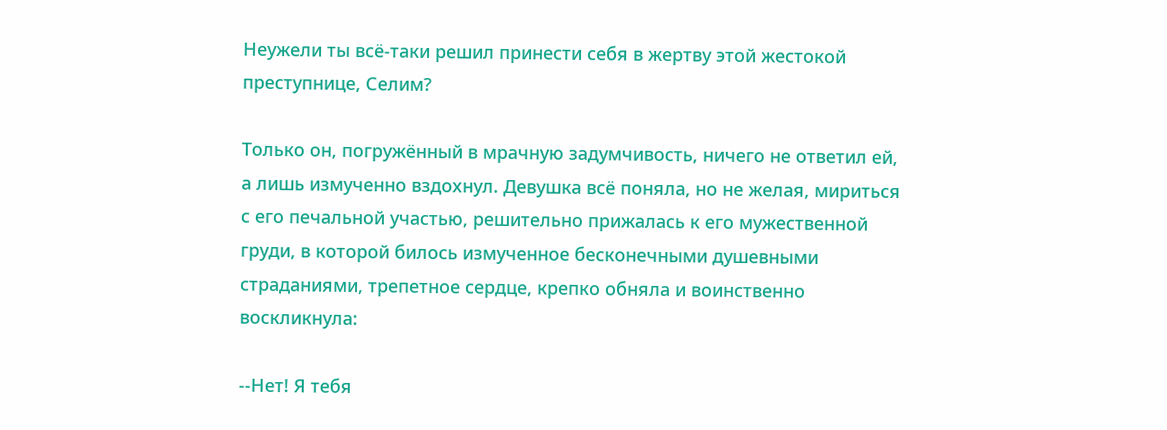Неужели ты всё-таки решил принести себя в жертву этой жестокой преступнице, Селим?

Только он, погружённый в мрачную задумчивость, ничего не ответил ей, а лишь измученно вздохнул. Девушка всё поняла, но не желая, мириться с его печальной участью, решительно прижалась к его мужественной груди, в которой билось измученное бесконечными душевными страданиями, трепетное сердце, крепко обняла и воинственно воскликнула:

--Нет! Я тебя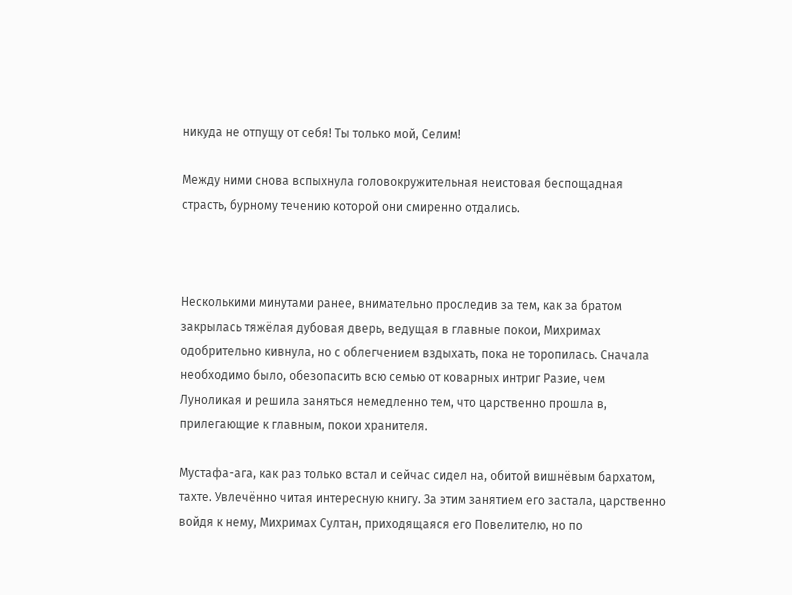никуда не отпущу от себя! Ты только мой, Селим!

Между ними снова вспыхнула головокружительная неистовая беспощадная страсть, бурному течению которой они смиренно отдались.



Несколькими минутами ранее, внимательно проследив за тем, как за братом закрылась тяжёлая дубовая дверь, ведущая в главные покои, Михримах одобрительно кивнула, но с облегчением вздыхать, пока не торопилась. Сначала необходимо было, обезопасить всю семью от коварных интриг Разие, чем Луноликая и решила заняться немедленно тем, что царственно прошла в, прилегающие к главным, покои хранителя.

Мустафа-ага, как раз только встал и сейчас сидел на, обитой вишнёвым бархатом, тахте. Увлечённо читая интересную книгу. За этим занятием его застала, царственно войдя к нему, Михримах Султан, приходящаяся его Повелителю, но по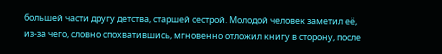большей части другу детства, старшей сестрой. Молодой человек заметил её, из-за чего, словно спохватившись, мгновенно отложил книгу в сторону, после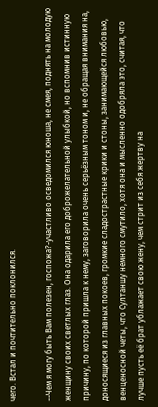чего. Встал и почтительно поклонился.

--Чем я могу быть Вам полезен, госпожа?-участливо осведомился юноша, не смея, поднять на молодую женщину своих светлых глаз. Она одарила его доброжелательной улыбкой, но вспомнив истинную причину, по которой пришла к нему, заговорила очень серьёзным тоном и, не обращая внимания на, доносящиеся из главных покоев, громкие сладострастные крики и стоны, занимающейся любовью, венценосной четы, что Султаншу немного смутило, хотя она и мысленно одобряла это, считая, что лучше пусть её брат ублажает свою жену, чем стрит из себя жертву на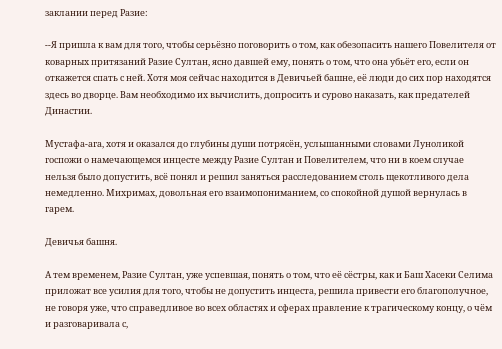заклании перед Разие:

--Я пришла к вам для того, чтобы серьёзно поговорить о том, как обезопасить нашего Повелителя от коварных притязаний Разие Султан, ясно давшей ему, понять о том, что она убьёт его, если он откажется спать с ней. Хотя моя сейчас находится в Девичьей башне, её люди до сих пор находятся здесь во дворце. Вам необходимо их вычислить, допросить и сурово наказать, как предателей Династии.

Мустафа-ага, хотя и оказался до глубины души потрясён, услышанными словами Луноликой госпожи о намечающемся инцесте между Разие Султан и Повелителем, что ни в коем случае нельзя было допустить, всё понял и решил заняться расследованием столь щекотливого дела немедленно. Михримах, довольная его взаимопониманием, со спокойной душой вернулась в гарем.

Девичья башня.

А тем временем, Разие Султан, уже успевшая, понять о том, что её сёстры, как и Баш Хасеки Селима приложат все усилия для того, чтобы не допустить инцеста, решила привести его благополучное, не говоря уже, что справедливое во всех областях и сферах правление к трагическому концу, о чём и разговаривала с,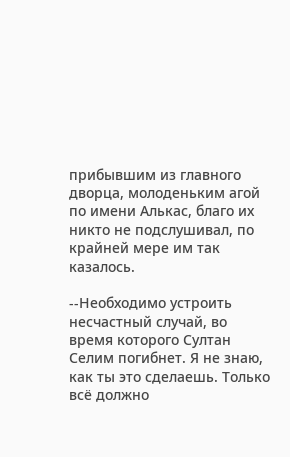прибывшим из главного дворца, молоденьким агой по имени Алькас, благо их никто не подслушивал, по крайней мере им так казалось.

--Необходимо устроить несчастный случай, во время которого Султан Селим погибнет. Я не знаю, как ты это сделаешь. Только всё должно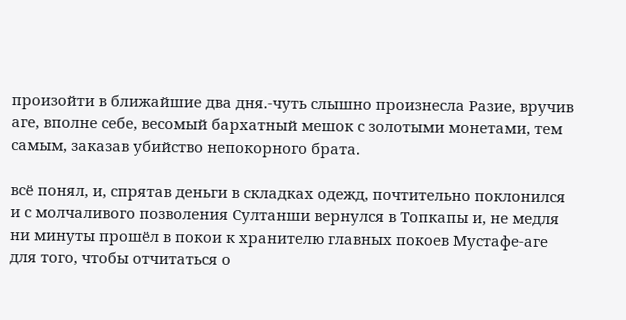произойти в ближайшие два дня.-чуть слышно произнесла Разие, вручив аге, вполне себе, весомый бархатный мешок с золотыми монетами, тем самым, заказав убийство непокорного брата.

всё понял, и, спрятав деньги в складках одежд, почтительно поклонился и с молчаливого позволения Султанши вернулся в Топкапы и, не медля ни минуты прошёл в покои к хранителю главных покоев Мустафе-аге для того, чтобы отчитаться о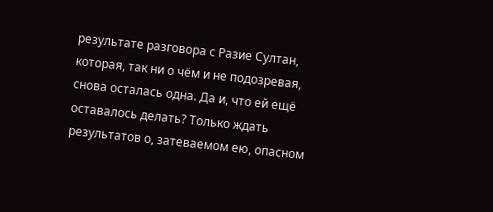результате разговора с Разие Султан, которая, так ни о чём и не подозревая, снова осталась одна. Да и, что ей ещё оставалось делать? Только ждать результатов о, затеваемом ею, опасном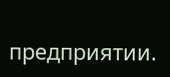предприятии.